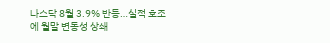나스닥 8월 3.9% 반등…실적 호조에 월말 변동성 상쇄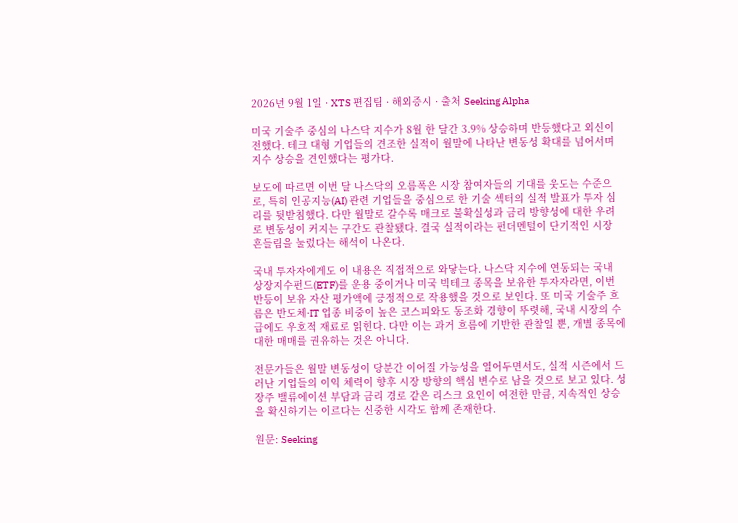2026년 9월 1일 · XTS 편집팀 · 해외증시 · 출처 Seeking Alpha

미국 기술주 중심의 나스닥 지수가 8월 한 달간 3.9% 상승하며 반등했다고 외신이 전했다. 테크 대형 기업들의 견조한 실적이 월말에 나타난 변동성 확대를 넘어서며 지수 상승을 견인했다는 평가다.

보도에 따르면 이번 달 나스닥의 오름폭은 시장 참여자들의 기대를 웃도는 수준으로, 특히 인공지능(AI) 관련 기업들을 중심으로 한 기술 섹터의 실적 발표가 투자 심리를 뒷받침했다. 다만 월말로 갈수록 매크로 불확실성과 금리 방향성에 대한 우려로 변동성이 커지는 구간도 관찰됐다. 결국 실적이라는 펀더멘털이 단기적인 시장 흔들림을 눌렀다는 해석이 나온다.

국내 투자자에게도 이 내용은 직접적으로 와닿는다. 나스닥 지수에 연동되는 국내 상장지수펀드(ETF)를 운용 중이거나 미국 빅테크 종목을 보유한 투자자라면, 이번 반등이 보유 자산 평가액에 긍정적으로 작용했을 것으로 보인다. 또 미국 기술주 흐름은 반도체·IT 업종 비중이 높은 코스피와도 동조화 경향이 뚜렷해, 국내 시장의 수급에도 우호적 재료로 읽힌다. 다만 이는 과거 흐름에 기반한 관찰일 뿐, 개별 종목에 대한 매매를 권유하는 것은 아니다.

전문가들은 월말 변동성이 당분간 이어질 가능성을 열어두면서도, 실적 시즌에서 드러난 기업들의 이익 체력이 향후 시장 방향의 핵심 변수로 남을 것으로 보고 있다. 성장주 밸류에이션 부담과 금리 경로 같은 리스크 요인이 여전한 만큼, 지속적인 상승을 확신하기는 이르다는 신중한 시각도 함께 존재한다.

원문: Seeking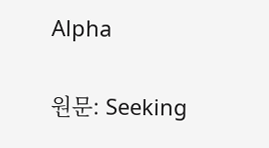Alpha

원문: Seeking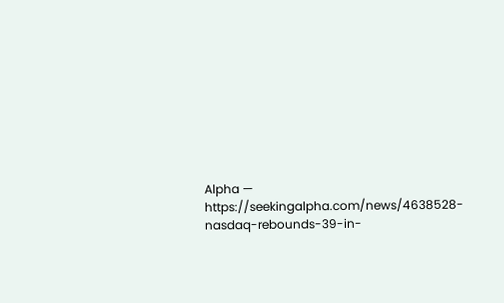Alpha — https://seekingalpha.com/news/4638528-nasdaq-rebounds-39-in-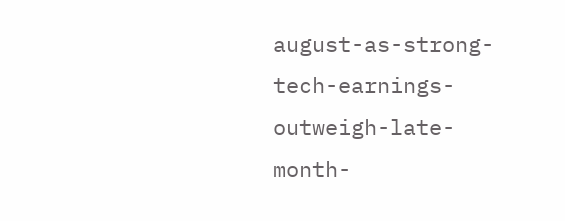august-as-strong-tech-earnings-outweigh-late-month-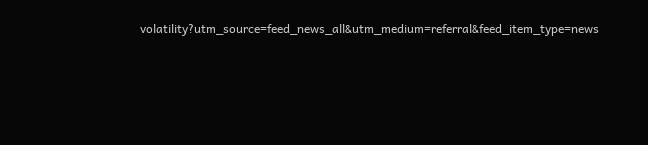volatility?utm_source=feed_news_all&utm_medium=referral&feed_item_type=news